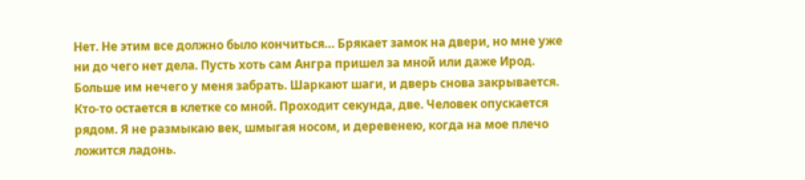Нет. Не этим все должно было кончиться… Брякает замок на двери, но мне уже ни до чего нет дела. Пусть хоть сам Ангра пришел за мной или даже Ирод. Больше им нечего у меня забрать. Шаркают шаги, и дверь снова закрывается. Кто-то остается в клетке со мной. Проходит секунда, две. Человек опускается рядом. Я не размыкаю век, шмыгая носом, и деревенею, когда на мое плечо ложится ладонь.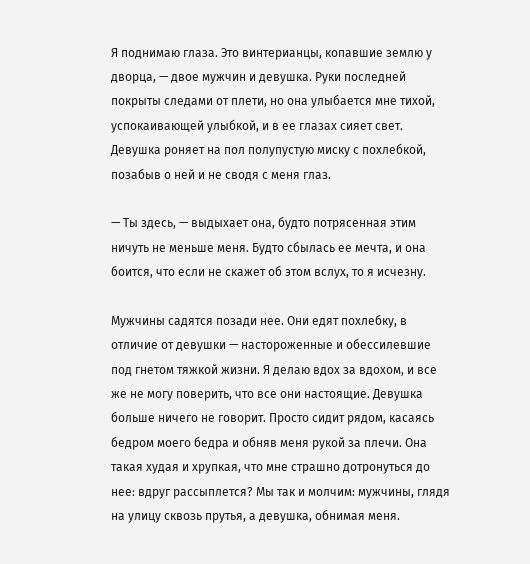Я поднимаю глаза. Это винтерианцы, копавшие землю у дворца, — двое мужчин и девушка. Руки последней покрыты следами от плети, но она улыбается мне тихой, успокаивающей улыбкой, и в ее глазах сияет свет. Девушка роняет на пол полупустую миску с похлебкой, позабыв о ней и не сводя с меня глаз.

— Ты здесь, — выдыхает она, будто потрясенная этим ничуть не меньше меня. Будто сбылась ее мечта, и она боится, что если не скажет об этом вслух, то я исчезну.

Мужчины садятся позади нее. Они едят похлебку, в отличие от девушки — настороженные и обессилевшие под гнетом тяжкой жизни. Я делаю вдох за вдохом, и все же не могу поверить, что все они настоящие. Девушка больше ничего не говорит. Просто сидит рядом, касаясь бедром моего бедра и обняв меня рукой за плечи. Она такая худая и хрупкая, что мне страшно дотронуться до нее: вдруг рассыплется? Мы так и молчим: мужчины, глядя на улицу сквозь прутья, а девушка, обнимая меня.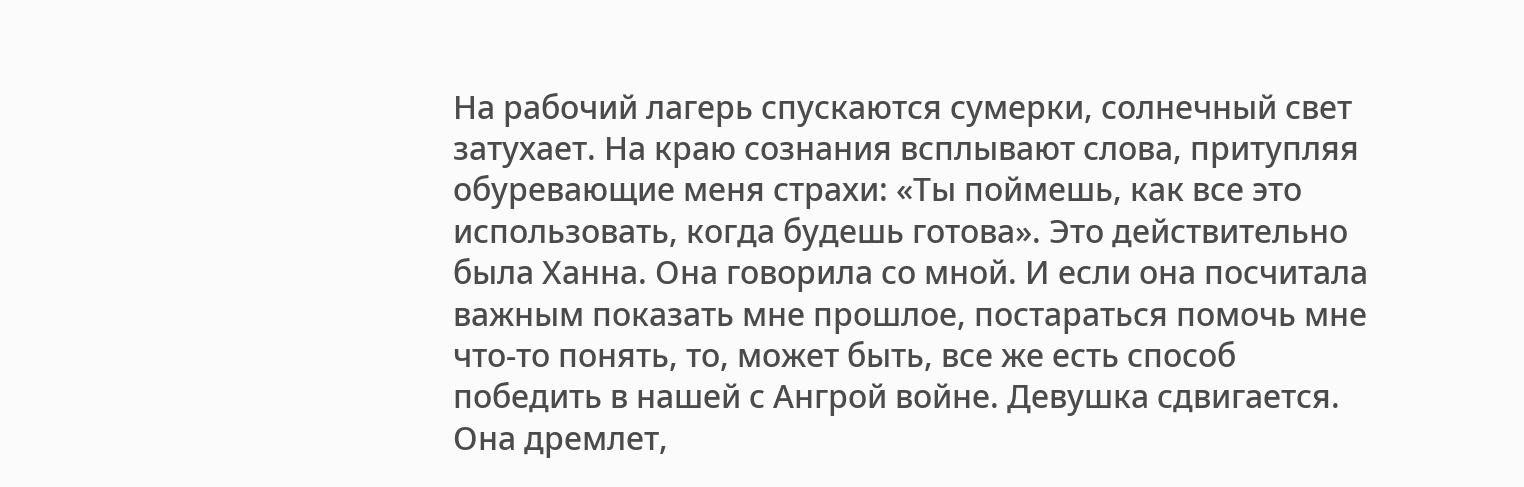На рабочий лагерь спускаются сумерки, солнечный свет затухает. На краю сознания всплывают слова, притупляя обуревающие меня страхи: «Ты поймешь, как все это использовать, когда будешь готова». Это действительно была Ханна. Она говорила со мной. И если она посчитала важным показать мне прошлое, постараться помочь мне что-то понять, то, может быть, все же есть способ победить в нашей с Ангрой войне. Девушка сдвигается. Она дремлет,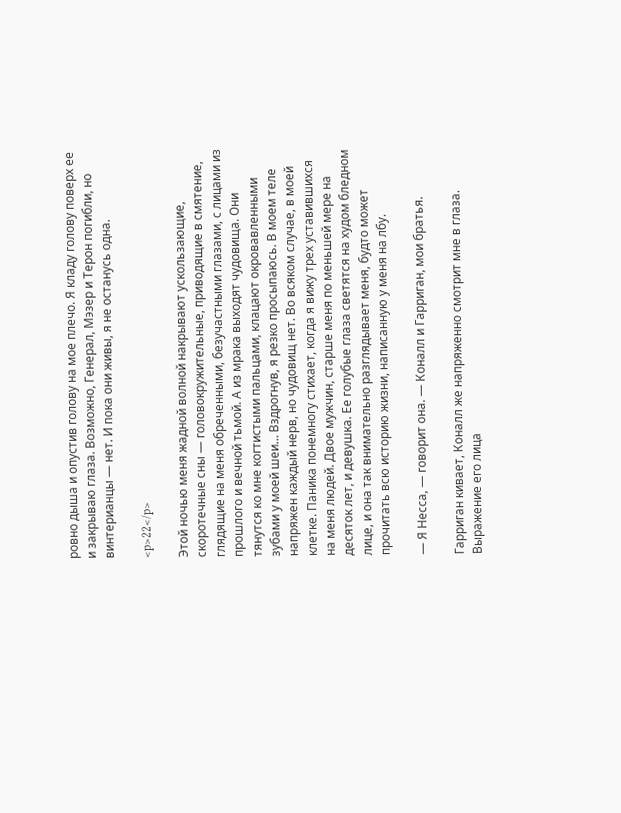ровно дыша и опустив голову на мое плечо. Я кладу голову поверх ее и закрываю глаза. Возможно, Генерал, Мэзер и Терон погибли, но винтерианцы — нет. И пока они живы, я не останусь одна.

<p>22</p>

Этой ночью меня жадной волной накрывают ускользающие, скоротечные сны — головокружительные, приводящие в смятение, глядящие на меня обреченными, безучастными глазами, с лицами из прошлого и вечной тьмой. А из мрака выходят чудовища. Они тянутся ко мне когтистыми пальцами, клацают окровавленными зубами у моей шеи… Вздрогнув, я резко просыпаюсь. В моем теле напряжен каждый нерв, но чудовищ нет. Во всяком случае, в моей клетке. Паника понемногу стихает, когда я вижу трех уставившихся на меня людей. Двое мужчин, старше меня по меньшей мере на десяток лет, и девушка. Ее голубые глаза светятся на худом бледном лице, и она так внимательно разглядывает меня, будто может прочитать всю историю жизни, написанную у меня на лбу.

— Я Несса, — говорит она. — Коналл и Гарриган, мои братья.

Гарриган кивает, Коналл же напряженно смотрит мне в глаза. Выражение его лица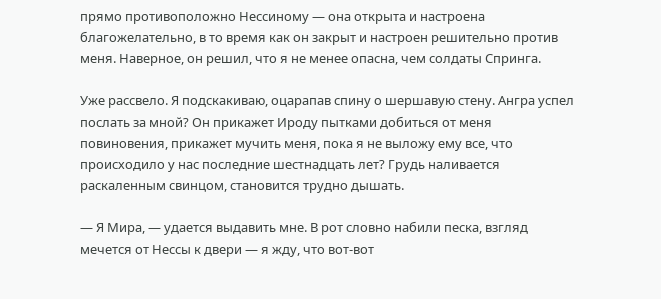прямо противоположно Нессиному — она открыта и настроена благожелательно, в то время как он закрыт и настроен решительно против меня. Наверное, он решил, что я не менее опасна, чем солдаты Спринга.

Уже рассвело. Я подскакиваю, оцарапав спину о шершавую стену. Ангра успел послать за мной? Он прикажет Ироду пытками добиться от меня повиновения, прикажет мучить меня, пока я не выложу ему все, что происходило у нас последние шестнадцать лет? Грудь наливается раскаленным свинцом, становится трудно дышать.

— Я Мира, — удается выдавить мне. В рот словно набили песка, взгляд мечется от Нессы к двери — я жду, что вот-вот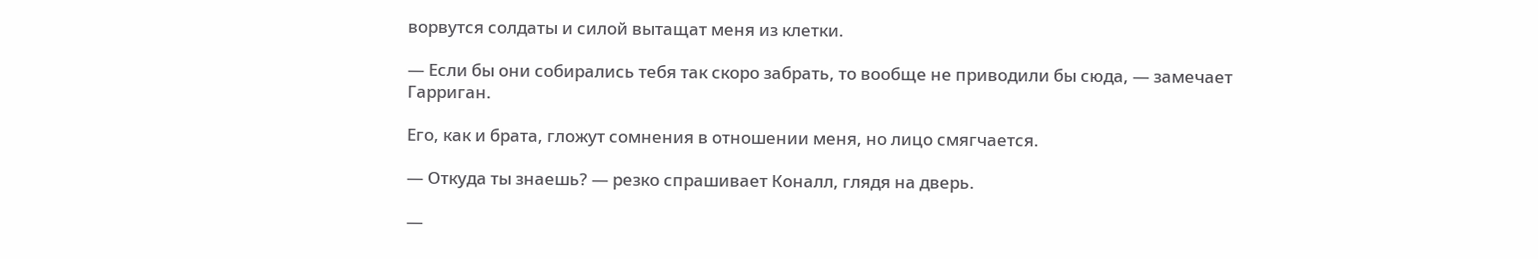ворвутся солдаты и силой вытащат меня из клетки.

— Если бы они собирались тебя так скоро забрать, то вообще не приводили бы сюда, — замечает Гарриган.

Его, как и брата, гложут сомнения в отношении меня, но лицо смягчается.

— Откуда ты знаешь? — резко спрашивает Коналл, глядя на дверь.

—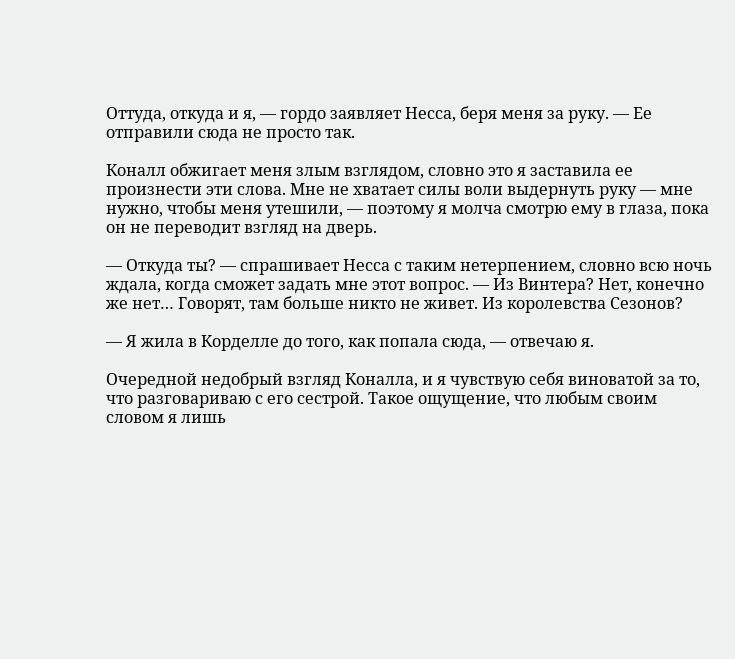Оттуда, откуда и я, — гордо заявляет Несса, беря меня за руку. — Ее отправили сюда не просто так.

Коналл обжигает меня злым взглядом, словно это я заставила ее произнести эти слова. Мне не хватает силы воли выдернуть руку — мне нужно, чтобы меня утешили, — поэтому я молча смотрю ему в глаза, пока он не переводит взгляд на дверь.

— Откуда ты? — спрашивает Несса с таким нетерпением, словно всю ночь ждала, когда сможет задать мне этот вопрос. — Из Винтера? Нет, конечно же нет… Говорят, там больше никто не живет. Из королевства Сезонов?

— Я жила в Корделле до того, как попала сюда, — отвечаю я.

Очередной недобрый взгляд Коналла, и я чувствую себя виноватой за то, что разговариваю с его сестрой. Такое ощущение, что любым своим словом я лишь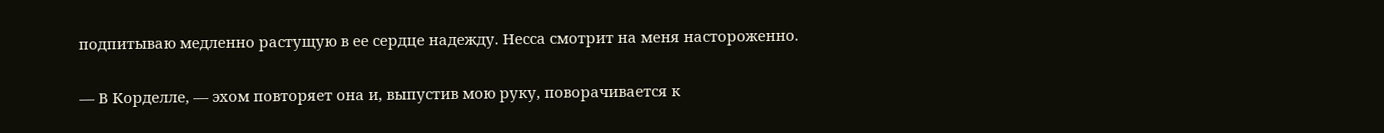подпитываю медленно растущую в ее сердце надежду. Несса смотрит на меня настороженно.

— В Корделле, — эхом повторяет она и, выпустив мою руку, поворачивается к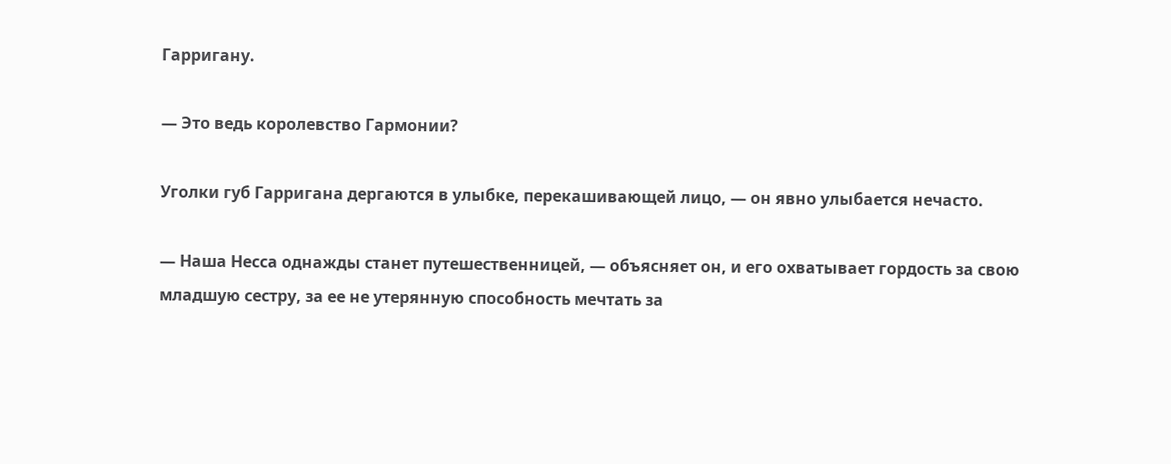Гарригану.

— Это ведь королевство Гармонии?

Уголки губ Гарригана дергаются в улыбке, перекашивающей лицо, — он явно улыбается нечасто.

— Наша Несса однажды станет путешественницей, — объясняет он, и его охватывает гордость за свою младшую сестру, за ее не утерянную способность мечтать за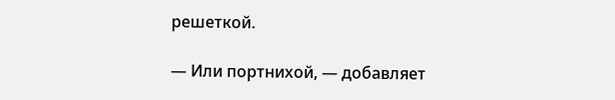решеткой.

— Или портнихой, — добавляет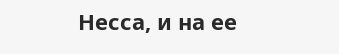Несса, и на ее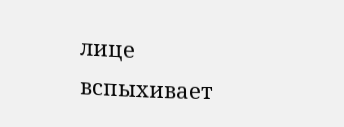лице вспыхивает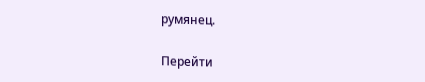румянец.

Перейти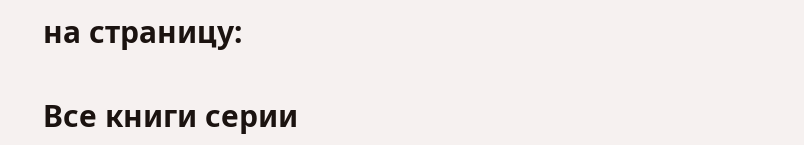на страницу:

Все книги серии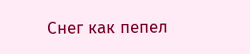Снег как пепел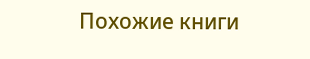Похожие книги